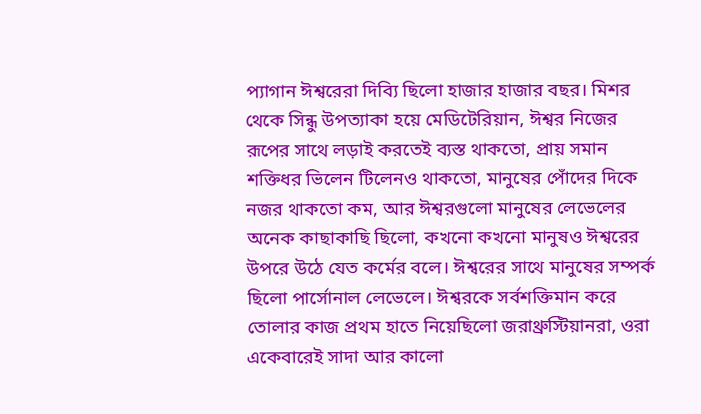প্যাগান ঈশ্বরেরা দিব্যি ছিলো হাজার হাজার বছর। মিশর থেকে সিন্ধু উপত্যাকা হয়ে মেডিটেরিয়ান, ঈশ্বর নিজের রূপের সাথে লড়াই করতেই ব্যস্ত থাকতো, প্রায় সমান শক্তিধর ভিলেন টিলেনও থাকতো, মানুষের পোঁদের দিকে নজর থাকতো কম, আর ঈশ্বরগুলো মানুষের লেভেলের অনেক কাছাকাছি ছিলো, কখনো কখনো মানুষও ঈশ্বরের উপরে উঠে যেত কর্মের বলে। ঈশ্বরের সাথে মানুষের সম্পর্ক ছিলো পার্সোনাল লেভেলে। ঈশ্বরকে সর্বশক্তিমান করে তোলার কাজ প্রথম হাতে নিয়েছিলো জরাথ্রুস্টিয়ানরা, ওরা একেবারেই সাদা আর কালো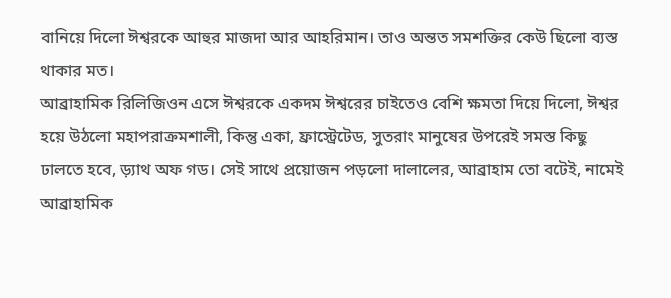বানিয়ে দিলো ঈশ্বরকে আহুর মাজদা আর আহরিমান। তাও অন্তত সমশক্তির কেউ ছিলো ব্যস্ত থাকার মত।
আব্রাহামিক রিলিজিওন এসে ঈশ্বরকে একদম ঈশ্বরের চাইতেও বেশি ক্ষমতা দিয়ে দিলো, ঈশ্বর হয়ে উঠলো মহাপরাক্রমশালী, কিন্তু একা, ফ্রাস্ট্রেটেড, সুতরাং মানুষের উপরেই সমস্ত কিছু ঢালতে হবে, ড়্যাথ অফ গড। সেই সাথে প্রয়োজন পড়লো দালালের, আব্রাহাম তো বটেই, নামেই আব্রাহামিক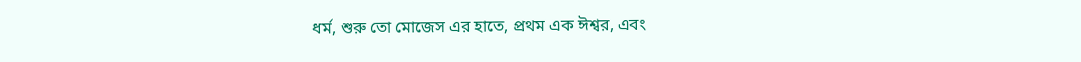ধর্ম, শুরু তো মোজেস এর হাতে, প্রথম এক ঈশ্বর, এবং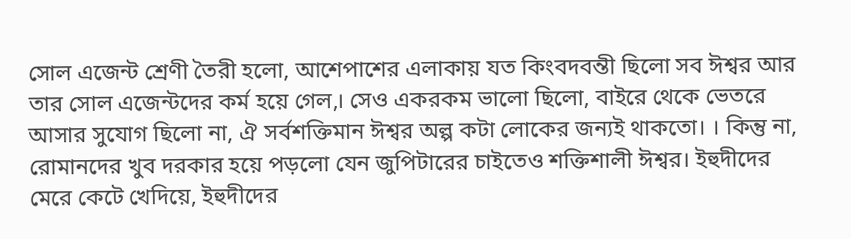সোল এজেন্ট শ্রেণী তৈরী হলো, আশেপাশের এলাকায় যত কিংবদবন্তী ছিলো সব ঈশ্বর আর তার সোল এজেন্টদের কর্ম হয়ে গেল,। সেও একরকম ভালো ছিলো, বাইরে থেকে ভেতরে আসার সুযোগ ছিলো না, ঐ সর্বশক্তিমান ঈশ্বর অল্প কটা লোকের জন্যই থাকতো। । কিন্তু না, রোমানদের খুব দরকার হয়ে পড়লো যেন জুপিটারের চাইতেও শক্তিশালী ঈশ্বর। ইহুদীদের মেরে কেটে খেদিয়ে, ইহুদীদের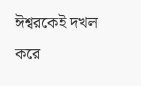ঈশ্বরকেই দখল করে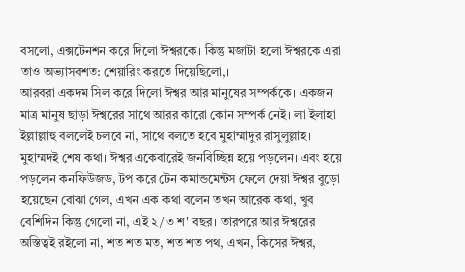বসলো, এক্সটেনশন করে দিলো ঈশ্বরকে। কিন্তু মজাটা হলো ঈশ্বরকে এরা তাও অভ্যাসবশত: শেয়ারিং করতে দিয়েছিলো,।
আরবরা একদম সিল করে দিলো ঈশ্বর আর মানুষের সম্পর্ককে। একজন মাত্র মানুষ ছাড়া ঈশ্বরের সাথে আরর কারো কোন সম্পর্ক নেই। লা ইলাহা ইল্লাল্লাহু বললেই চলবে না, সাথে বলতে হবে মুহাম্মাদুর রাসুলুল্লাহ। মুহাম্মদই শেষ কথা। ঈশ্বর একেবারেই জনবিচ্ছিন্ন হয়ে পড়লেন। এবং হয়ে পড়লেন কনফিউজড, টপ করে টেন কমান্ডমেন্টস ফেলে দেয়া ঈশ্বর বুড়ো হয়েছেন বোঝা গেল, এখন এক কথা বলেন তখন আরেক কথা, খুব বেশিদিন কিন্তু গেলো না, এই ২/৩ শ' বছর। তারপরে আর ঈশ্বরের অস্তিত্বই রইলো না, শত শত মত, শত শত পথ, এখন, কিসের ঈশ্বর,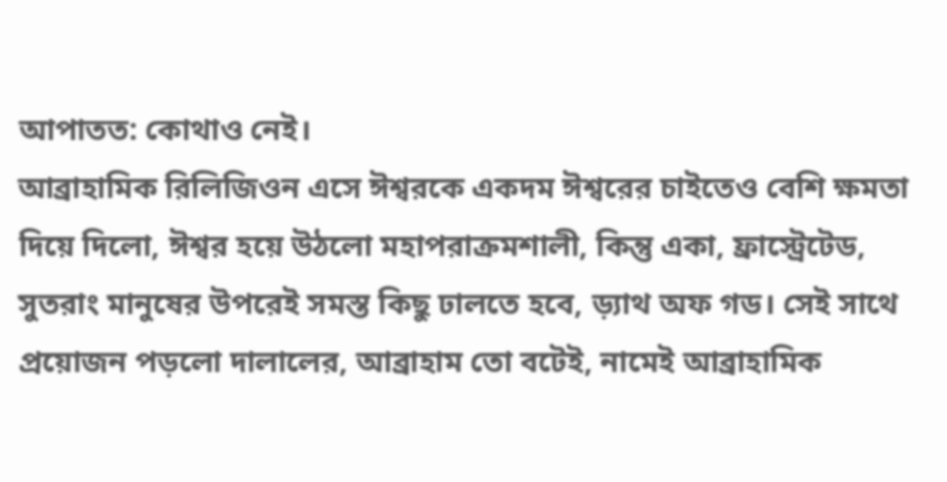আপাতত: কোথাও নেই।
আব্রাহামিক রিলিজিওন এসে ঈশ্বরকে একদম ঈশ্বরের চাইতেও বেশি ক্ষমতা দিয়ে দিলো, ঈশ্বর হয়ে উঠলো মহাপরাক্রমশালী, কিন্তু একা, ফ্রাস্ট্রেটেড, সুতরাং মানুষের উপরেই সমস্ত কিছু ঢালতে হবে, ড়্যাথ অফ গড। সেই সাথে প্রয়োজন পড়লো দালালের, আব্রাহাম তো বটেই, নামেই আব্রাহামিক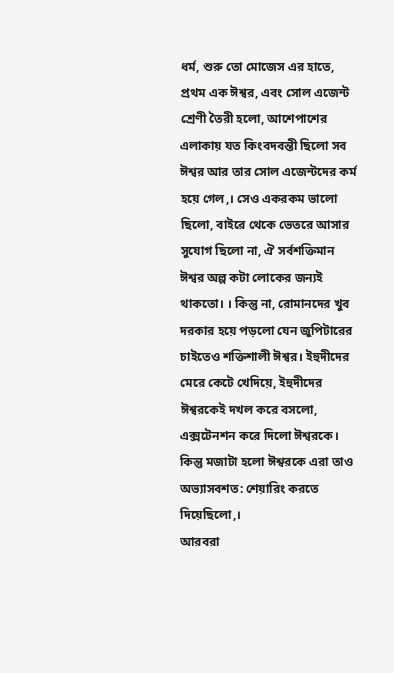ধর্ম, শুরু তো মোজেস এর হাতে, প্রথম এক ঈশ্বর, এবং সোল এজেন্ট শ্রেণী তৈরী হলো, আশেপাশের এলাকায় যত কিংবদবন্তী ছিলো সব ঈশ্বর আর তার সোল এজেন্টদের কর্ম হয়ে গেল,। সেও একরকম ভালো ছিলো, বাইরে থেকে ভেতরে আসার সুযোগ ছিলো না, ঐ সর্বশক্তিমান ঈশ্বর অল্প কটা লোকের জন্যই থাকতো। । কিন্তু না, রোমানদের খুব দরকার হয়ে পড়লো যেন জুপিটারের চাইতেও শক্তিশালী ঈশ্বর। ইহুদীদের মেরে কেটে খেদিয়ে, ইহুদীদের ঈশ্বরকেই দখল করে বসলো, এক্সটেনশন করে দিলো ঈশ্বরকে। কিন্তু মজাটা হলো ঈশ্বরকে এরা তাও অভ্যাসবশত: শেয়ারিং করতে দিয়েছিলো,।
আরবরা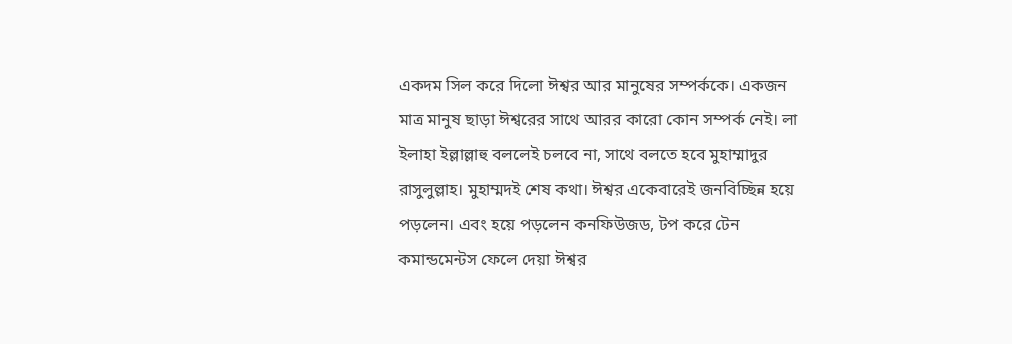একদম সিল করে দিলো ঈশ্বর আর মানুষের সম্পর্ককে। একজন মাত্র মানুষ ছাড়া ঈশ্বরের সাথে আরর কারো কোন সম্পর্ক নেই। লা ইলাহা ইল্লাল্লাহু বললেই চলবে না, সাথে বলতে হবে মুহাম্মাদুর রাসুলুল্লাহ। মুহাম্মদই শেষ কথা। ঈশ্বর একেবারেই জনবিচ্ছিন্ন হয়ে পড়লেন। এবং হয়ে পড়লেন কনফিউজড, টপ করে টেন কমান্ডমেন্টস ফেলে দেয়া ঈশ্বর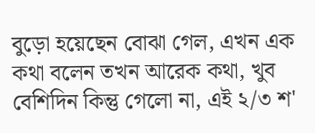বুড়ো হয়েছেন বোঝা গেল, এখন এক কথা বলেন তখন আরেক কথা, খুব বেশিদিন কিন্তু গেলো না, এই ২/৩ শ'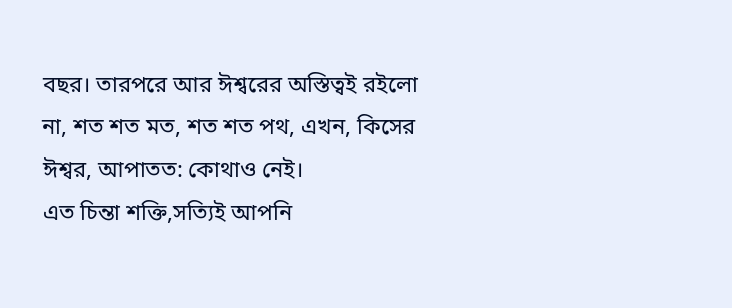বছর। তারপরে আর ঈশ্বরের অস্তিত্বই রইলো না, শত শত মত, শত শত পথ, এখন, কিসের ঈশ্বর, আপাতত: কোথাও নেই।
এত চিন্তা শক্তি,সত্যিই আপনি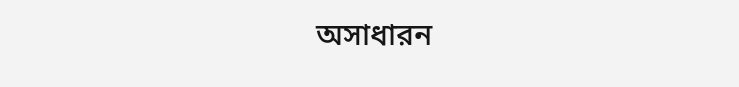অসাধারন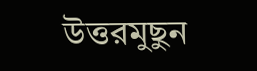উত্তরমুছুন